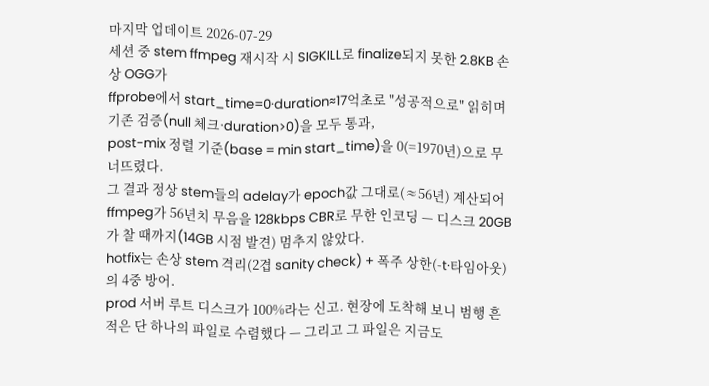마지막 업데이트 2026-07-29
세션 중 stem ffmpeg 재시작 시 SIGKILL로 finalize되지 못한 2.8KB 손상 OGG가
ffprobe에서 start_time=0·duration≈17억초로 "성공적으로" 읽히며 기존 검증(null 체크·duration>0)을 모두 통과,
post-mix 정렬 기준(base = min start_time)을 0(=1970년)으로 무너뜨렸다.
그 결과 정상 stem들의 adelay가 epoch값 그대로(≈56년) 계산되어
ffmpeg가 56년치 무음을 128kbps CBR로 무한 인코딩 — 디스크 20GB가 찰 때까지(14GB 시점 발견) 멈추지 않았다.
hotfix는 손상 stem 격리(2겹 sanity check) + 폭주 상한(-t·타임아웃)의 4중 방어.
prod 서버 루트 디스크가 100%라는 신고. 현장에 도착해 보니 범행 흔적은 단 하나의 파일로 수렴했다 — 그리고 그 파일은 지금도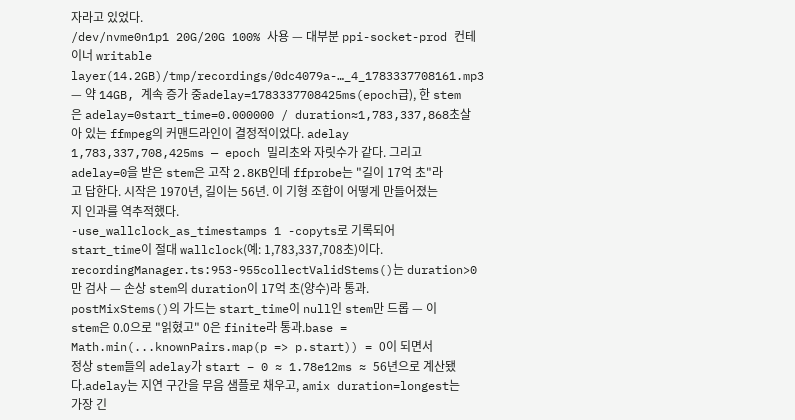자라고 있었다.
/dev/nvme0n1p1 20G/20G 100% 사용 — 대부분 ppi-socket-prod 컨테이너 writable layer(14.2GB)/tmp/recordings/0dc4079a-…_4_1783337708161.mp3 — 약 14GB, 계속 증가 중adelay=1783337708425ms(epoch급), 한 stem은 adelay=0start_time=0.000000 / duration≈1,783,337,868초살아 있는 ffmpeg의 커맨드라인이 결정적이었다. adelay 1,783,337,708,425ms — epoch 밀리초와 자릿수가 같다. 그리고 adelay=0을 받은 stem은 고작 2.8KB인데 ffprobe는 "길이 17억 초"라고 답한다. 시작은 1970년, 길이는 56년. 이 기형 조합이 어떻게 만들어졌는지 인과를 역추적했다.
-use_wallclock_as_timestamps 1 -copyts로 기록되어
start_time이 절대 wallclock(예: 1,783,337,708초)이다. recordingManager.ts:953-955collectValidStems()는 duration>0만 검사 — 손상 stem의 duration이 17억 초(양수)라 통과.
postMixStems()의 가드는 start_time이 null인 stem만 드롭 — 이 stem은 0.0으로 "읽혔고" 0은 finite라 통과.base = Math.min(...knownPairs.map(p => p.start)) = 0이 되면서
정상 stem들의 adelay가 start − 0 ≈ 1.78e12ms ≈ 56년으로 계산됐다.adelay는 지연 구간을 무음 샘플로 채우고, amix duration=longest는 가장 긴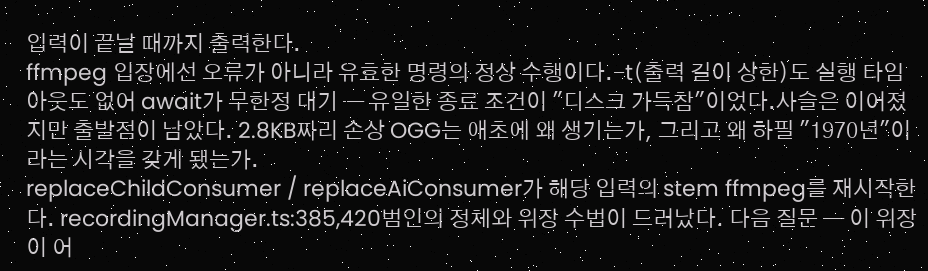입력이 끝날 때까지 출력한다.
ffmpeg 입장에선 오류가 아니라 유효한 명령의 정상 수행이다.-t(출력 길이 상한)도 실행 타임아웃도 없어 await가 무한정 대기 — 유일한 종료 조건이 "디스크 가득참"이었다.사슬은 이어졌지만 출발점이 남았다. 2.8KB짜리 손상 OGG는 애초에 왜 생기는가, 그리고 왜 하필 "1970년"이라는 시각을 갖게 됐는가.
replaceChildConsumer / replaceAiConsumer가 해당 입력의 stem ffmpeg를 재시작한다. recordingManager.ts:385,420범인의 정체와 위장 수법이 드러났다. 다음 질문 — 이 위장이 어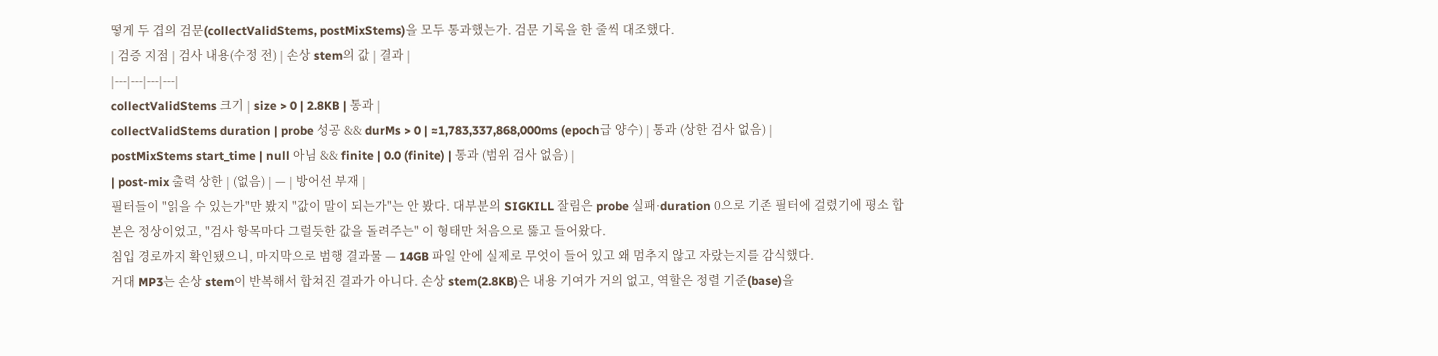떻게 두 겹의 검문(collectValidStems, postMixStems)을 모두 통과했는가. 검문 기록을 한 줄씩 대조했다.
| 검증 지점 | 검사 내용(수정 전) | 손상 stem의 값 | 결과 |
|---|---|---|---|
collectValidStems 크기 | size > 0 | 2.8KB | 통과 |
collectValidStems duration | probe 성공 && durMs > 0 | ≈1,783,337,868,000ms (epoch급 양수) | 통과 (상한 검사 없음) |
postMixStems start_time | null 아님 && finite | 0.0 (finite) | 통과 (범위 검사 없음) |
| post-mix 출력 상한 | (없음) | — | 방어선 부재 |
필터들이 "읽을 수 있는가"만 봤지 "값이 말이 되는가"는 안 봤다. 대부분의 SIGKILL 잘림은 probe 실패·duration 0으로 기존 필터에 걸렸기에 평소 합본은 정상이었고, "검사 항목마다 그럴듯한 값을 돌려주는" 이 형태만 처음으로 뚫고 들어왔다.
침입 경로까지 확인됐으니, 마지막으로 범행 결과물 — 14GB 파일 안에 실제로 무엇이 들어 있고 왜 멈추지 않고 자랐는지를 감식했다.
거대 MP3는 손상 stem이 반복해서 합쳐진 결과가 아니다. 손상 stem(2.8KB)은 내용 기여가 거의 없고, 역할은 정렬 기준(base)을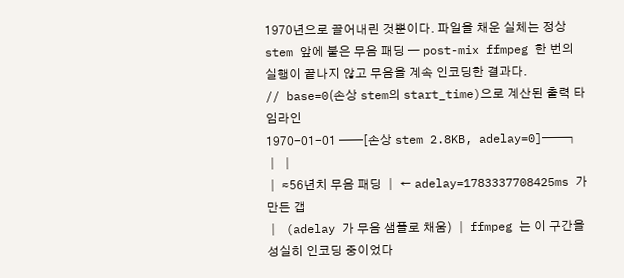1970년으로 끌어내린 것뿐이다. 파일을 채운 실체는 정상 stem 앞에 붙은 무음 패딩 — post-mix ffmpeg 한 번의 실행이 끝나지 않고 무음을 계속 인코딩한 결과다.
// base=0(손상 stem의 start_time)으로 계산된 출력 타임라인
1970-01-01 ──[손상 stem 2.8KB, adelay=0]──┐
│ │
│ ≈56년치 무음 패딩 │ ← adelay=1783337708425ms 가 만든 갭
│ (adelay 가 무음 샘플로 채움) │ ffmpeg 는 이 구간을 성실히 인코딩 중이었다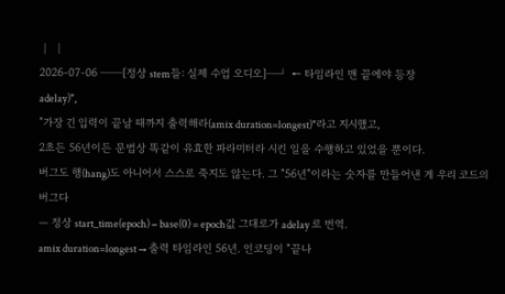│ │
2026-07-06 ──[정상 stem들: 실제 수업 오디오]─┘ ← 타임라인 맨 끝에야 등장
adelay)",
"가장 긴 입력이 끝날 때까지 출력해라(amix duration=longest)"라고 지시했고,
2초든 56년이든 문법상 똑같이 유효한 파라미터라 시킨 일을 수행하고 있었을 뿐이다.
버그도 행(hang)도 아니어서 스스로 죽지도 않는다. 그 "56년"이라는 숫자를 만들어낸 게 우리 코드의 버그다
— 정상 start_time(epoch) − base(0) = epoch값 그대로가 adelay 로 번역.
amix duration=longest → 출력 타임라인 56년. 인코딩이 "끝나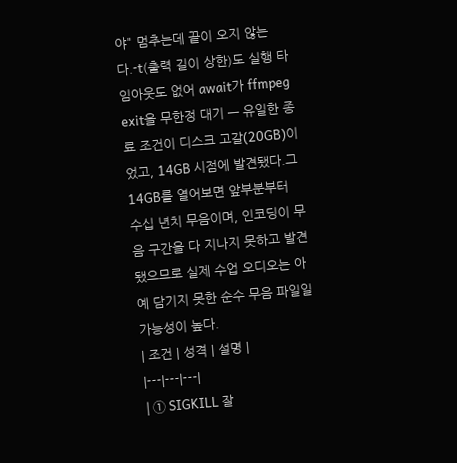야" 멈추는데 끝이 오지 않는다.-t(출력 길이 상한)도 실행 타임아웃도 없어 await가 ffmpeg exit을 무한정 대기 — 유일한 종료 조건이 디스크 고갈(20GB)이었고, 14GB 시점에 발견됐다.그 14GB를 열어보면 앞부분부터 수십 년치 무음이며, 인코딩이 무음 구간을 다 지나지 못하고 발견됐으므로 실제 수업 오디오는 아예 담기지 못한 순수 무음 파일일 가능성이 높다.
| 조건 | 성격 | 설명 |
|---|---|---|
| ① SIGKILL 잘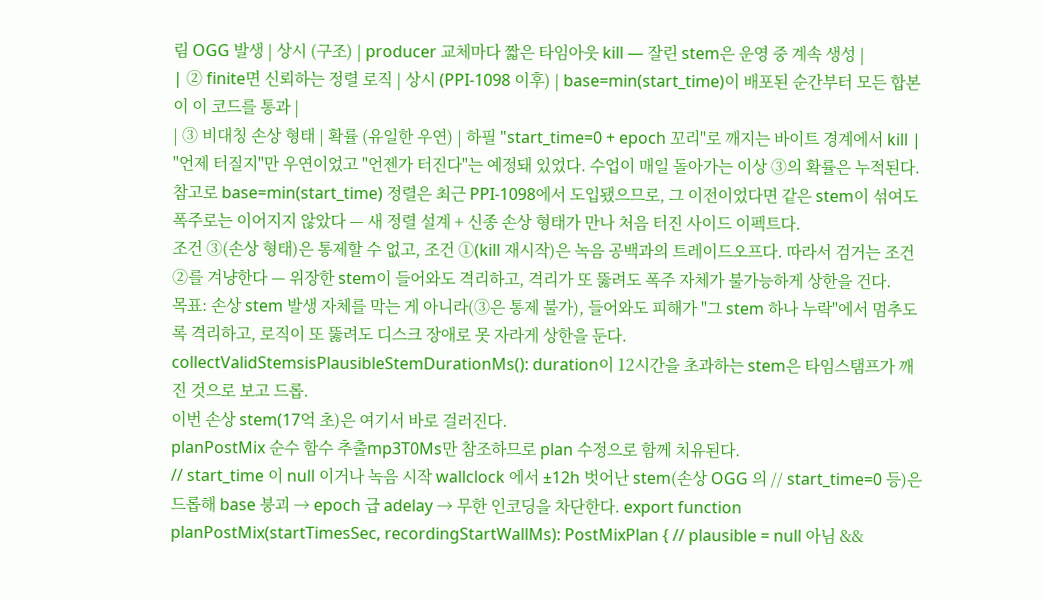림 OGG 발생 | 상시 (구조) | producer 교체마다 짧은 타임아웃 kill — 잘린 stem은 운영 중 계속 생성 |
| ② finite면 신뢰하는 정렬 로직 | 상시 (PPI-1098 이후) | base=min(start_time)이 배포된 순간부터 모든 합본이 이 코드를 통과 |
| ③ 비대칭 손상 형태 | 확률 (유일한 우연) | 하필 "start_time=0 + epoch 꼬리"로 깨지는 바이트 경계에서 kill |
"언제 터질지"만 우연이었고 "언젠가 터진다"는 예정돼 있었다. 수업이 매일 돌아가는 이상 ③의 확률은 누적된다. 참고로 base=min(start_time) 정렬은 최근 PPI-1098에서 도입됐으므로, 그 이전이었다면 같은 stem이 섞여도 폭주로는 이어지지 않았다 — 새 정렬 설계 + 신종 손상 형태가 만나 처음 터진 사이드 이펙트다.
조건 ③(손상 형태)은 통제할 수 없고, 조건 ①(kill 재시작)은 녹음 공백과의 트레이드오프다. 따라서 검거는 조건 ②를 겨냥한다 — 위장한 stem이 들어와도 격리하고, 격리가 또 뚫려도 폭주 자체가 불가능하게 상한을 건다.
목표: 손상 stem 발생 자체를 막는 게 아니라(③은 통제 불가), 들어와도 피해가 "그 stem 하나 누락"에서 멈추도록 격리하고, 로직이 또 뚫려도 디스크 장애로 못 자라게 상한을 둔다.
collectValidStemsisPlausibleStemDurationMs(): duration이 12시간을 초과하는 stem은 타임스탬프가 깨진 것으로 보고 드롭.
이번 손상 stem(17억 초)은 여기서 바로 걸러진다.
planPostMix 순수 함수 추출mp3T0Ms만 참조하므로 plan 수정으로 함께 치유된다.
// start_time 이 null 이거나 녹음 시작 wallclock 에서 ±12h 벗어난 stem(손상 OGG 의 // start_time=0 등)은 드롭해 base 붕괴 → epoch 급 adelay → 무한 인코딩을 차단한다. export function planPostMix(startTimesSec, recordingStartWallMs): PostMixPlan { // plausible = null 아님 &&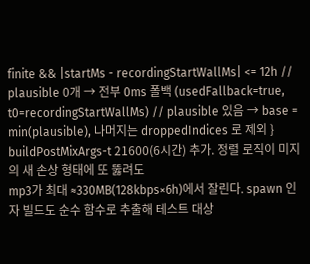finite && |startMs - recordingStartWallMs| <= 12h // plausible 0개 → 전부 0ms 폴백 (usedFallback=true, t0=recordingStartWallMs) // plausible 있음 → base = min(plausible), 나머지는 droppedIndices 로 제외 }
buildPostMixArgs-t 21600(6시간) 추가. 정렬 로직이 미지의 새 손상 형태에 또 뚫려도
mp3가 최대 ≈330MB(128kbps×6h)에서 잘린다. spawn 인자 빌드도 순수 함수로 추출해 테스트 대상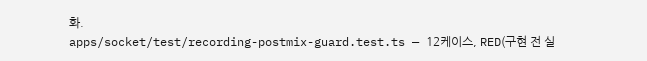화.
apps/socket/test/recording-postmix-guard.test.ts — 12케이스, RED(구현 전 실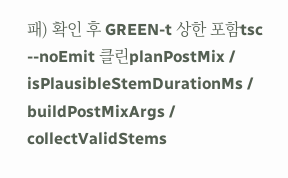패) 확인 후 GREEN-t 상한 포함tsc --noEmit 클린planPostMix / isPlausibleStemDurationMs / buildPostMixArgs / collectValidStems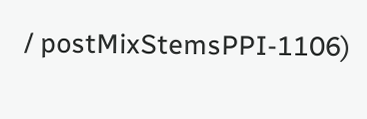/ postMixStemsPPI-1106)